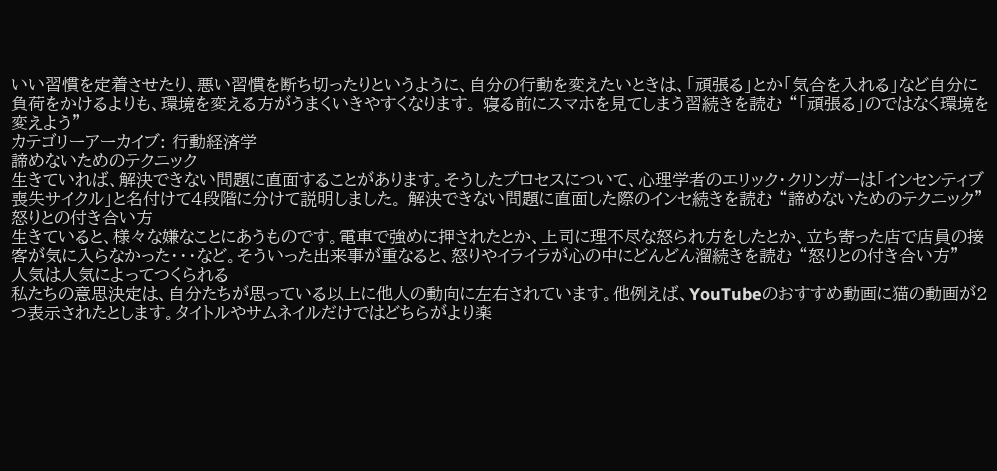いい習慣を定着させたり、悪い習慣を断ち切ったりというように、自分の行動を変えたいときは、「頑張る」とか「気合を入れる」など自分に負荷をかけるよりも、環境を変える方がうまくいきやすくなります。 寝る前にスマホを見てしまう習続きを読む “「頑張る」のではなく環境を変えよう”
カテゴリーアーカイブ: 行動経済学
諦めないためのテクニック
生きていれば、解決できない問題に直面することがあります。そうしたプロセスについて、心理学者のエリック・クリンガーは「インセンティブ喪失サイクル」と名付けて4段階に分けて説明しました。 解決できない問題に直面した際のインセ続きを読む “諦めないためのテクニック”
怒りとの付き合い方
生きていると、様々な嫌なことにあうものです。電車で強めに押されたとか、上司に理不尽な怒られ方をしたとか、立ち寄った店で店員の接客が気に入らなかった・・・など。そういった出来事が重なると、怒りやイライラが心の中にどんどん溜続きを読む “怒りとの付き合い方”
人気は人気によってつくられる
私たちの意思決定は、自分たちが思っている以上に他人の動向に左右されています。他例えば、YouTubeのおすすめ動画に猫の動画が2つ表示されたとします。タイトルやサムネイルだけではどちらがより楽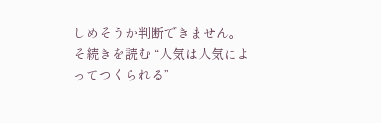しめそうか判断できません。そ続きを読む “人気は人気によってつくられる”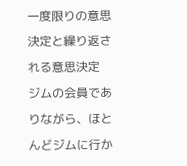一度限りの意思決定と繰り返される意思決定
ジムの会員でありながら、ほとんどジムに行か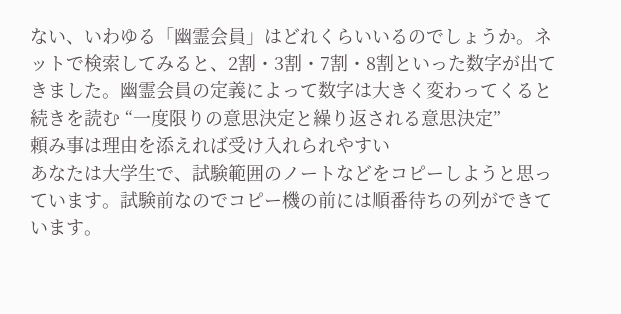ない、いわゆる「幽霊会員」はどれくらいいるのでしょうか。ネットで検索してみると、2割・3割・7割・8割といった数字が出てきました。幽霊会員の定義によって数字は大きく変わってくると続きを読む “一度限りの意思決定と繰り返される意思決定”
頼み事は理由を添えれば受け入れられやすい
あなたは大学生で、試験範囲のノートなどをコピーしようと思っています。試験前なのでコピー機の前には順番待ちの列ができています。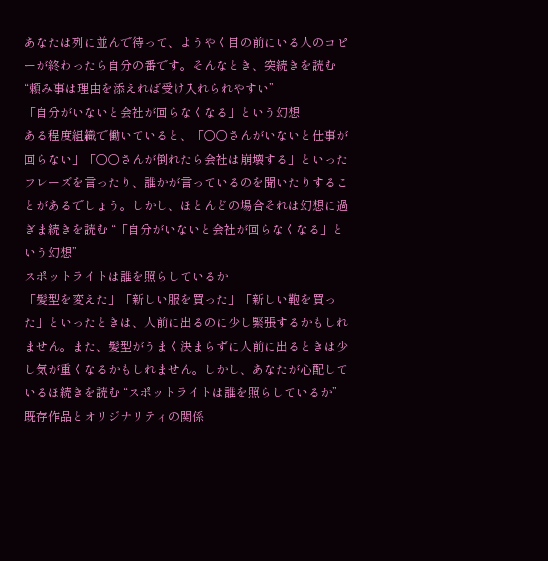あなたは列に並んで待って、ようやく目の前にいる人のコピーが終わったら自分の番です。そんなとき、突続きを読む “頼み事は理由を添えれば受け入れられやすい”
「自分がいないと会社が回らなくなる」という幻想
ある程度組織で働いていると、「○○さんがいないと仕事が回らない」「○○さんが倒れたら会社は崩壊する」といったフレーズを言ったり、誰かが言っているのを聞いたりすることがあるでしょう。しかし、ほとんどの場合それは幻想に過ぎま続きを読む “「自分がいないと会社が回らなくなる」という幻想”
スポットライトは誰を照らしているか
「髪型を変えた」「新しい服を買った」「新しい鞄を買った」といったときは、人前に出るのに少し緊張するかもしれません。また、髪型がうまく決まらずに人前に出るときは少し気が重くなるかもしれません。しかし、あなたが心配しているほ続きを読む “スポットライトは誰を照らしているか”
既存作品とオリジナリティの関係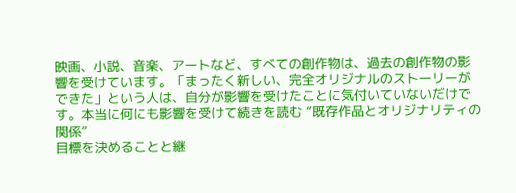映画、小説、音楽、アートなど、すべての創作物は、過去の創作物の影響を受けています。「まったく新しい、完全オリジナルのストーリーができた」という人は、自分が影響を受けたことに気付いていないだけです。本当に何にも影響を受けて続きを読む “既存作品とオリジナリティの関係”
目標を決めることと継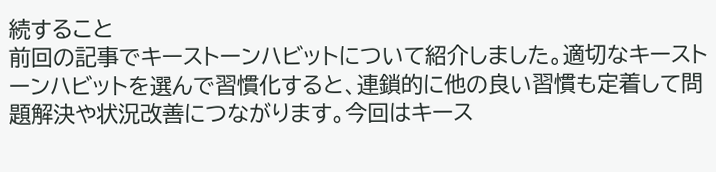続すること
前回の記事でキーストーンハビットについて紹介しました。適切なキーストーンハビットを選んで習慣化すると、連鎖的に他の良い習慣も定着して問題解決や状況改善につながります。今回はキース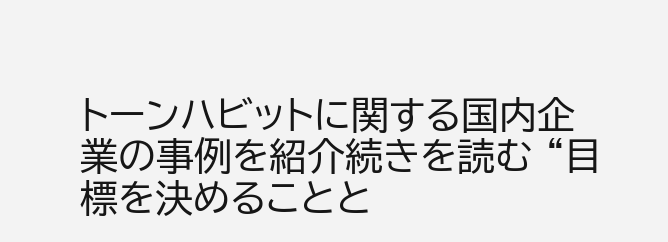トーンハビットに関する国内企業の事例を紹介続きを読む “目標を決めることと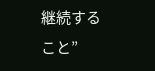継続すること”